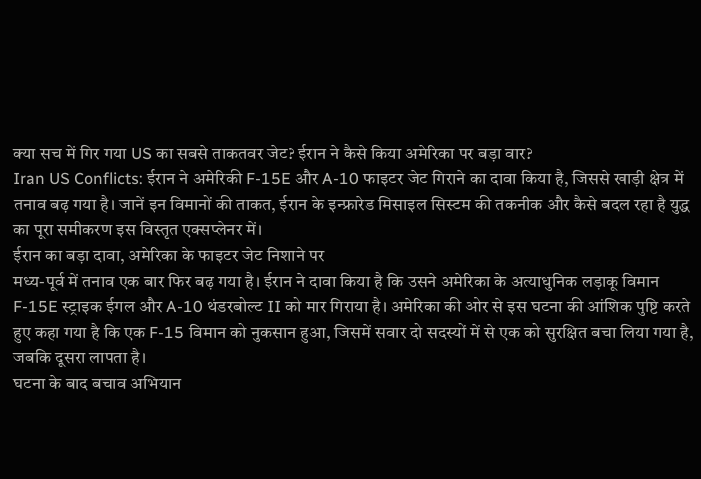क्या सच में गिर गया US का सबसे ताकतवर जेट? ईरान ने कैसे किया अमेरिका पर बड़ा वार?
Iran US Conflicts: ईरान ने अमेरिकी F-15E और A-10 फाइटर जेट गिराने का दावा किया है, जिससे खाड़ी क्षेत्र में तनाव बढ़ गया है। जानें इन विमानों की ताकत, ईरान के इन्फ्रारेड मिसाइल सिस्टम की तकनीक और कैसे बदल रहा है युद्ध का पूरा समीकरण इस विस्तृत एक्सप्लेनर में।
ईरान का बड़ा दावा, अमेरिका के फाइटर जेट निशाने पर
मध्य-पूर्व में तनाव एक बार फिर बढ़ गया है। ईरान ने दावा किया है कि उसने अमेरिका के अत्याधुनिक लड़ाकू विमान F-15E स्ट्राइक ईगल और A-10 थंडरबोल्ट II को मार गिराया है। अमेरिका की ओर से इस घटना की आंशिक पुष्टि करते हुए कहा गया है कि एक F-15 विमान को नुकसान हुआ, जिसमें सवार दो सदस्यों में से एक को सुरक्षित बचा लिया गया है, जबकि दूसरा लापता है।
घटना के बाद बचाव अभियान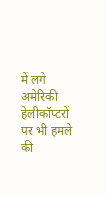में लगे अमेरिकी हेलीकॉप्टरों पर भी हमले की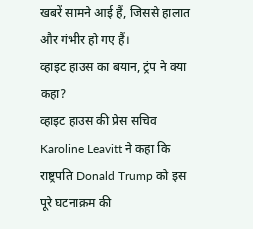खबरें सामने आई हैं, जिससे हालात और गंभीर हो गए हैं।
व्हाइट हाउस का बयान, ट्रंप ने क्या कहा?
व्हाइट हाउस की प्रेस सचिव Karoline Leavitt ने कहा कि राष्ट्रपति Donald Trump को इस पूरे घटनाक्रम की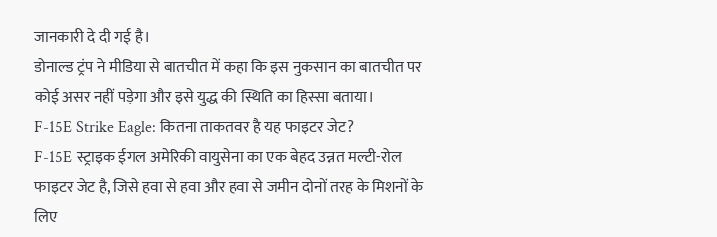जानकारी दे दी गई है।
डोनाल्ड ट्रंप ने मीडिया से बातचीत में कहा कि इस नुकसान का बातचीत पर कोई असर नहीं पड़ेगा और इसे युद्ध की स्थिति का हिस्सा बताया।
F-15E Strike Eagle: कितना ताकतवर है यह फाइटर जेट?
F-15E स्ट्राइक ईगल अमेरिकी वायुसेना का एक बेहद उन्नत मल्टी-रोल फाइटर जेट है, जिसे हवा से हवा और हवा से जमीन दोनों तरह के मिशनों के लिए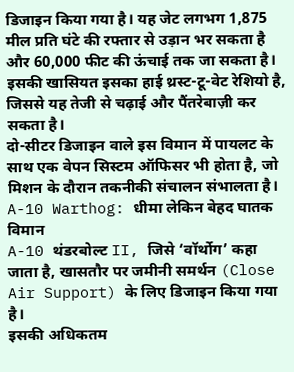डिजाइन किया गया है। यह जेट लगभग 1,875 मील प्रति घंटे की रफ्तार से उड़ान भर सकता है और 60,000 फीट की ऊंचाई तक जा सकता है। इसकी खासियत इसका हाई थ्रस्ट-टू-वेट रेशियो है, जिससे यह तेजी से चढ़ाई और पैंतरेबाज़ी कर सकता है।
दो-सीटर डिजाइन वाले इस विमान में पायलट के साथ एक वेपन सिस्टम ऑफिसर भी होता है, जो मिशन के दौरान तकनीकी संचालन संभालता है।
A-10 Warthog: धीमा लेकिन बेहद घातक विमान
A-10 थंडरबोल्ट II, जिसे ‘वॉर्थोग’ कहा जाता है, खासतौर पर जमीनी समर्थन (Close Air Support) के लिए डिजाइन किया गया है।
इसकी अधिकतम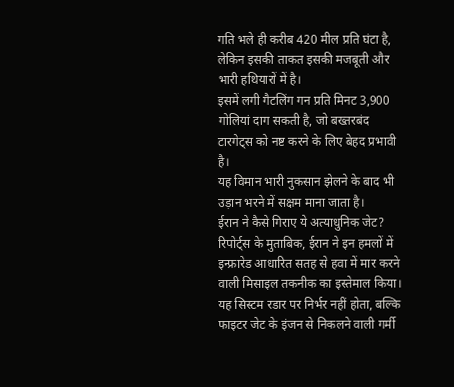गति भले ही करीब 420 मील प्रति घंटा है, लेकिन इसकी ताकत इसकी मजबूती और भारी हथियारों में है।
इसमें लगी गैटलिंग गन प्रति मिनट 3,900 गोलियां दाग सकती है, जो बख्तरबंद टारगेट्स को नष्ट करने के लिए बेहद प्रभावी है।
यह विमान भारी नुकसान झेलने के बाद भी उड़ान भरने में सक्षम माना जाता है।
ईरान ने कैसे गिराए ये अत्याधुनिक जेट?
रिपोर्ट्स के मुताबिक, ईरान ने इन हमलों में इन्फ्रारेड आधारित सतह से हवा में मार करने वाली मिसाइल तकनीक का इस्तेमाल किया।
यह सिस्टम रडार पर निर्भर नहीं होता, बल्कि फाइटर जेट के इंजन से निकलने वाली गर्मी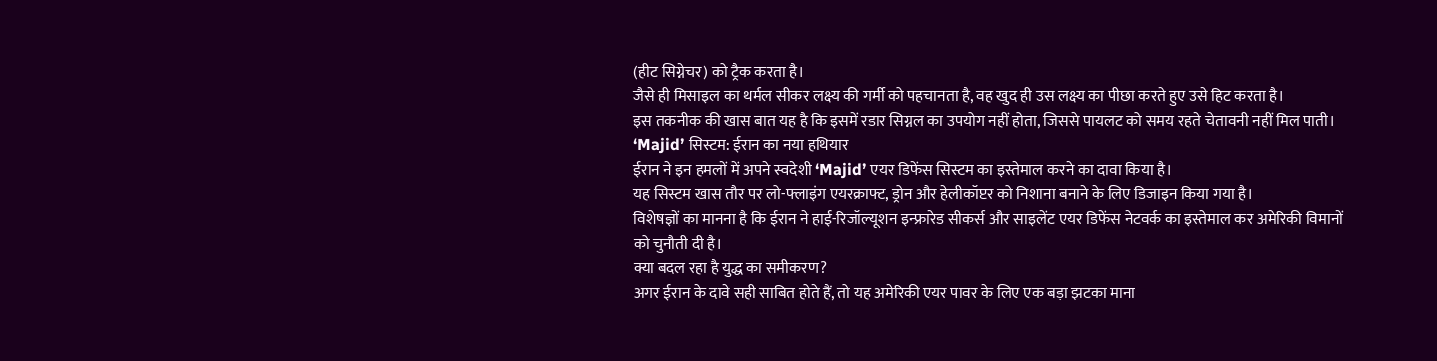(हीट सिग्नेचर) को ट्रैक करता है।
जैसे ही मिसाइल का थर्मल सीकर लक्ष्य की गर्मी को पहचानता है, वह खुद ही उस लक्ष्य का पीछा करते हुए उसे हिट करता है।
इस तकनीक की खास बात यह है कि इसमें रडार सिग्नल का उपयोग नहीं होता, जिससे पायलट को समय रहते चेतावनी नहीं मिल पाती।
‘Majid’ सिस्टम: ईरान का नया हथियार
ईरान ने इन हमलों में अपने स्वदेशी ‘Majid’ एयर डिफेंस सिस्टम का इस्तेमाल करने का दावा किया है।
यह सिस्टम खास तौर पर लो-फ्लाइंग एयरक्राफ्ट, ड्रोन और हेलीकॉप्टर को निशाना बनाने के लिए डिजाइन किया गया है।
विशेषज्ञों का मानना है कि ईरान ने हाई-रिजॉल्यूशन इन्फ्रारेड सीकर्स और साइलेंट एयर डिफेंस नेटवर्क का इस्तेमाल कर अमेरिकी विमानों को चुनौती दी है।
क्या बदल रहा है युद्ध का समीकरण?
अगर ईरान के दावे सही साबित होते हैं, तो यह अमेरिकी एयर पावर के लिए एक बड़ा झटका माना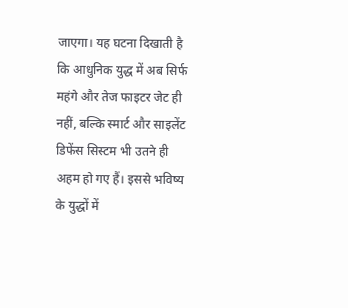जाएगा। यह घटना दिखाती है कि आधुनिक युद्ध में अब सिर्फ महंगे और तेज फाइटर जेट ही नहीं, बल्कि स्मार्ट और साइलेंट डिफेंस सिस्टम भी उतने ही अहम हो गए हैं। इससे भविष्य के युद्धों में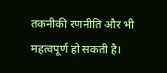तकनीकी रणनीति और भी महत्वपूर्ण हो सकती है।